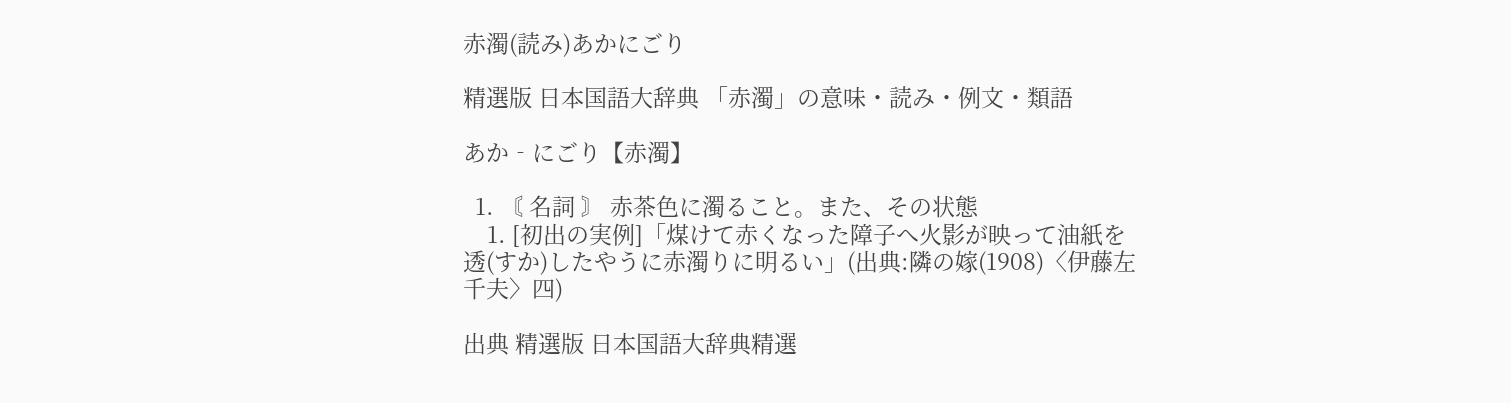赤濁(読み)あかにごり

精選版 日本国語大辞典 「赤濁」の意味・読み・例文・類語

あか‐にごり【赤濁】

  1. 〘 名詞 〙 赤茶色に濁ること。また、その状態
    1. [初出の実例]「煤けて赤くなった障子へ火影が映って油紙を透(すか)したやうに赤濁りに明るい」(出典:隣の嫁(1908)〈伊藤左千夫〉四)

出典 精選版 日本国語大辞典精選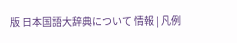版 日本国語大辞典について 情報 | 凡例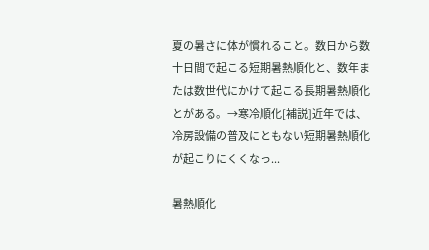夏の暑さに体が慣れること。数日から数十日間で起こる短期暑熱順化と、数年または数世代にかけて起こる長期暑熱順化とがある。→寒冷順化[補説]近年では、冷房設備の普及にともない短期暑熱順化が起こりにくくなっ...

暑熱順化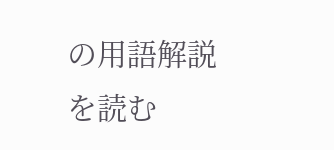の用語解説を読む